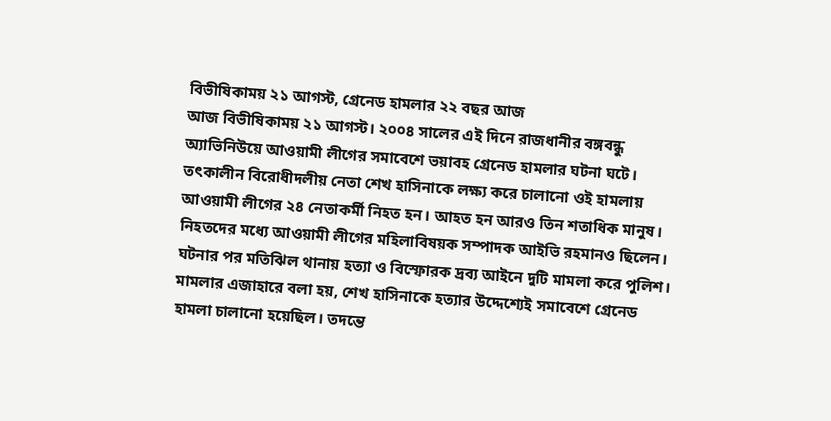বিভীষিকাময় ২১ আগস্ট, গ্রেনেড হামলার ২২ বছর আজ
আজ বিভীষিকাময় ২১ আগস্ট। ২০০৪ সালের এই দিনে রাজধানীর বঙ্গবন্ধু অ্যাভিনিউয়ে আওয়ামী লীগের সমাবেশে ভয়াবহ গ্রেনেড হামলার ঘটনা ঘটে। তৎকালীন বিরোধীদলীয় নেতা শেখ হাসিনাকে লক্ষ্য করে চালানো ওই হামলায় আওয়ামী লীগের ২৪ নেতাকর্মী নিহত হন। আহত হন আরও তিন শতাধিক মানুষ। নিহতদের মধ্যে আওয়ামী লীগের মহিলাবিষয়ক সম্পাদক আইভি রহমানও ছিলেন।
ঘটনার পর মতিঝিল থানায় হত্যা ও বিস্ফোরক দ্রব্য আইনে দুটি মামলা করে পুলিশ। মামলার এজাহারে বলা হয়, শেখ হাসিনাকে হত্যার উদ্দেশ্যেই সমাবেশে গ্রেনেড হামলা চালানো হয়েছিল। তদন্তে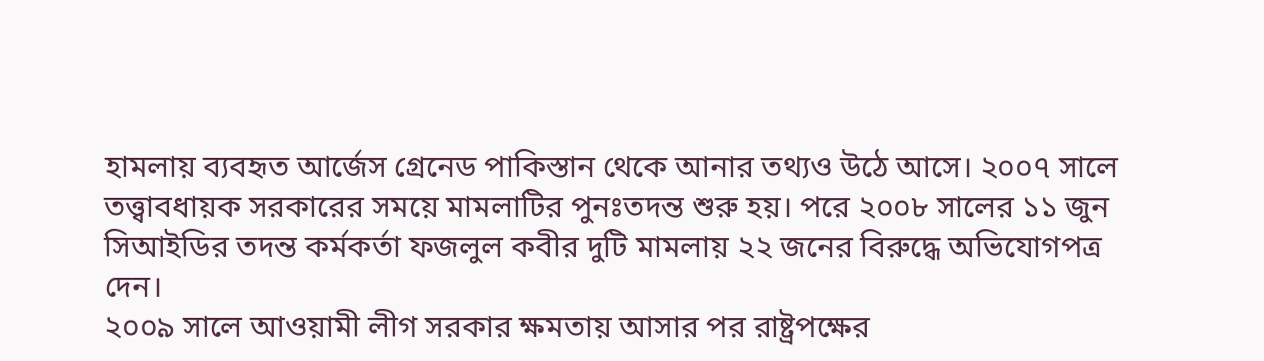হামলায় ব্যবহৃত আর্জেস গ্রেনেড পাকিস্তান থেকে আনার তথ্যও উঠে আসে। ২০০৭ সালে তত্ত্বাবধায়ক সরকারের সময়ে মামলাটির পুনঃতদন্ত শুরু হয়। পরে ২০০৮ সালের ১১ জুন সিআইডির তদন্ত কর্মকর্তা ফজলুল কবীর দুটি মামলায় ২২ জনের বিরুদ্ধে অভিযোগপত্র দেন।
২০০৯ সালে আওয়ামী লীগ সরকার ক্ষমতায় আসার পর রাষ্ট্রপক্ষের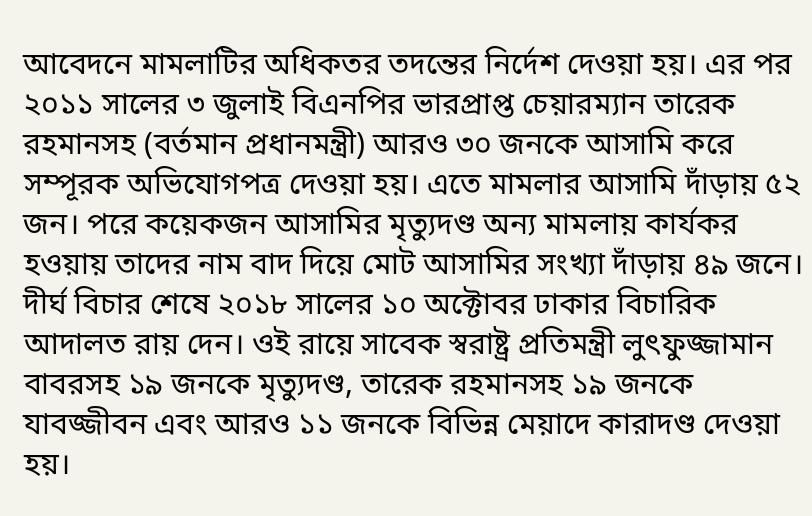আবেদনে মামলাটির অধিকতর তদন্তের নির্দেশ দেওয়া হয়। এর পর ২০১১ সালের ৩ জুলাই বিএনপির ভারপ্রাপ্ত চেয়ারম্যান তারেক রহমানসহ (বর্তমান প্রধানমন্ত্রী) আরও ৩০ জনকে আসামি করে সম্পূরক অভিযোগপত্র দেওয়া হয়। এতে মামলার আসামি দাঁড়ায় ৫২ জন। পরে কয়েকজন আসামির মৃত্যুদণ্ড অন্য মামলায় কার্যকর হওয়ায় তাদের নাম বাদ দিয়ে মোট আসামির সংখ্যা দাঁড়ায় ৪৯ জনে।
দীর্ঘ বিচার শেষে ২০১৮ সালের ১০ অক্টোবর ঢাকার বিচারিক আদালত রায় দেন। ওই রায়ে সাবেক স্বরাষ্ট্র প্রতিমন্ত্রী লুৎফুজ্জামান বাবরসহ ১৯ জনকে মৃত্যুদণ্ড, তারেক রহমানসহ ১৯ জনকে যাবজ্জীবন এবং আরও ১১ জনকে বিভিন্ন মেয়াদে কারাদণ্ড দেওয়া হয়।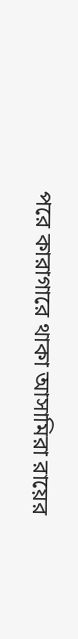পরে কারাগারে থাকা আসামিরা রায়ের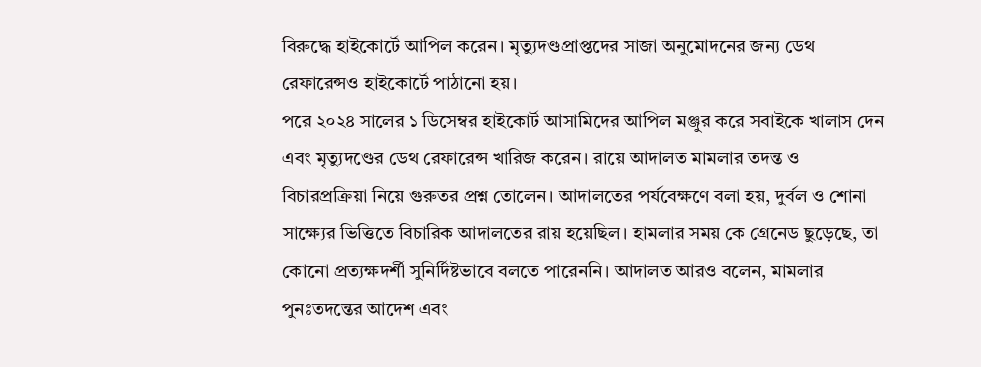বিরুদ্ধে হাইকোর্টে আপিল করেন। মৃত্যুদণ্ডপ্রাপ্তদের সাজা অনুমোদনের জন্য ডেথ রেফারেন্সও হাইকোর্টে পাঠানো হয়।
পরে ২০২৪ সালের ১ ডিসেম্বর হাইকোর্ট আসামিদের আপিল মঞ্জুর করে সবাইকে খালাস দেন এবং মৃত্যুদণ্ডের ডেথ রেফারেন্স খারিজ করেন। রায়ে আদালত মামলার তদন্ত ও বিচারপ্রক্রিয়া নিয়ে গুরুতর প্রশ্ন তোলেন। আদালতের পর্যবেক্ষণে বলা হয়, দুর্বল ও শোনা সাক্ষ্যের ভিত্তিতে বিচারিক আদালতের রায় হয়েছিল। হামলার সময় কে গ্রেনেড ছুড়েছে, তা কোনো প্রত্যক্ষদর্শী সুনির্দিষ্টভাবে বলতে পারেননি। আদালত আরও বলেন, মামলার পুনঃতদন্তের আদেশ এবং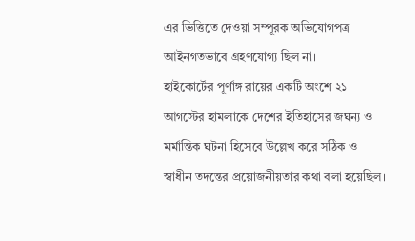এর ভিত্তিতে দেওয়া সম্পূরক অভিযোগপত্র আইনগতভাবে গ্রহণযোগ্য ছিল না।
হাইকোর্টের পূর্ণাঙ্গ রায়ের একটি অংশে ২১ আগস্টের হামলাকে দেশের ইতিহাসের জঘন্য ও মর্মান্তিক ঘটনা হিসেবে উল্লেখ করে সঠিক ও স্বাধীন তদন্তের প্রয়োজনীয়তার কথা বলা হয়েছিল।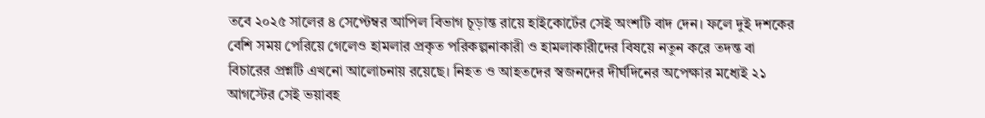তবে ২০২৫ সালের ৪ সেপ্টেম্বর আপিল বিভাগ চূড়ান্ত রায়ে হাইকোর্টের সেই অংশটি বাদ দেন। ফলে দুই দশকের বেশি সময় পেরিয়ে গেলেও হামলার প্রকৃত পরিকল্পনাকারী ও হামলাকারীদের বিষয়ে নতুন করে তদন্ত বা বিচারের প্রশ্নটি এখনো আলোচনায় রয়েছে। নিহত ও আহতদের স্বজনদের দীর্ঘদিনের অপেক্ষার মধ্যেই ২১ আগস্টের সেই ভয়াবহ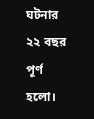ঘটনার ২২ বছর পূর্ণ হলো।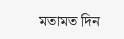মতামত দিন